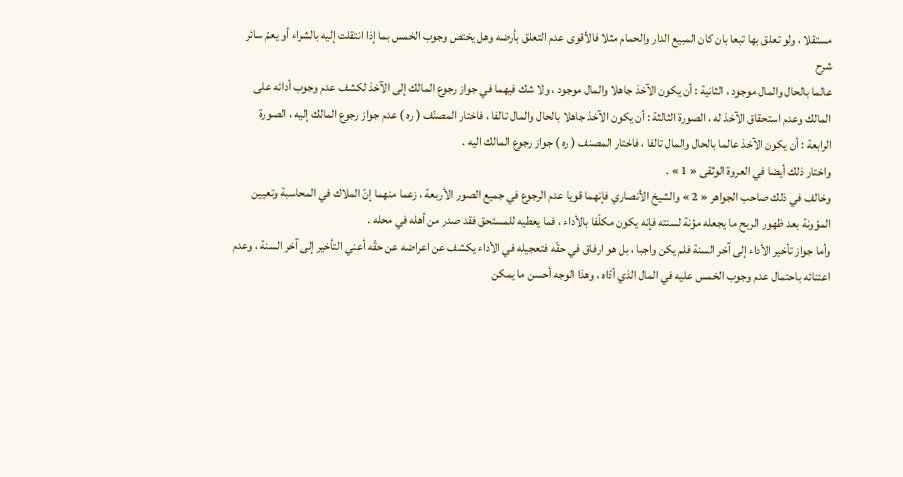مستقلا ، ولو تعلق بها تبعا بان كان المبيع الدار والحمام مثلا فالأقوى عدم التعلق بأرضه وهل يختص وجوب الخمس بما إذا انتقلت إليه بالشراء أو يعمّ سائر
شرح
عالما بالحال والمال موجود ، الثانية : أن يكون الآخذ جاهلا والمال موجود ، ولا شك فيهما في جواز رجوع المالك إلى الآخذ لكشف عدم وجوب أدائه على المالك وعدم استحقاق الآخذ له ، الصورة الثالثة : أن يكون الآخذ جاهلا بالحال والمال تالفا ، فاختار المصنّف ( ره ) عدم جواز رجوع المالك إليه ، الصورة الرابعة : أن يكون الآخذ عالما بالحال والمال تالفا ، فاختار المصنف ( ره ) جواز رجوع المالك اليه .
واختار ذلك أيضا في العروة الوثقى « 1 » .
وخالف في ذلك صاحب الجواهر « 2 » والشيخ الأنصاري فإنهما قويا عدم الرجوع في جميع الصور الأربعة ، زعما منهما إنّ الملاك في المحاسبة وتعيين المؤونة بعد ظهور الربح ما يجعله مؤنة لسنته فإنه يكون مكلّفا بالأداء ، فما يعطيه للمستحق فقد صدر من أهله في محله .
وأما جواز تأخير الأداء إلى آخر السنة فلم يكن واجبا ، بل هو ارفاق في حقّه فتعجيله في الأداء يكشف عن اعراضه عن حقّه أعني التأخير إلى آخر السنة ، وعدم اعتنائه باحتمال عدم وجوب الخمس عليه في المال الذي أدّاه ، وهذا الوجه أحسن ما يمكن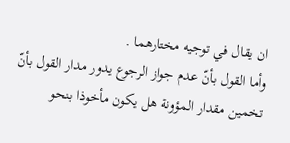ان يقال في توجيه مختارهما .
وأما القول بأنّ عدم جواز الرجوع يدور مدار القول بأنّ تخمين مقدار المؤونة هل يكون مأخوذا بنحو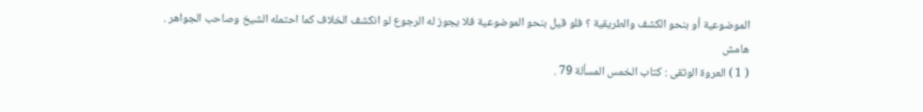الموضوعية أو بنحو الكشف والطريقية ؟ فلو قيل بنحو الموضوعية فلا يجوز له الرجوع لو انكشف الخلاف كما احتمله الشيخ وصاحب الجواهر .
هامش
( 1 ) العروة الوثقى : كتاب الخمس المسألة 79 .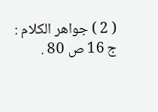( 2 ) جواهر الكلام : ج 16 ص 80 .